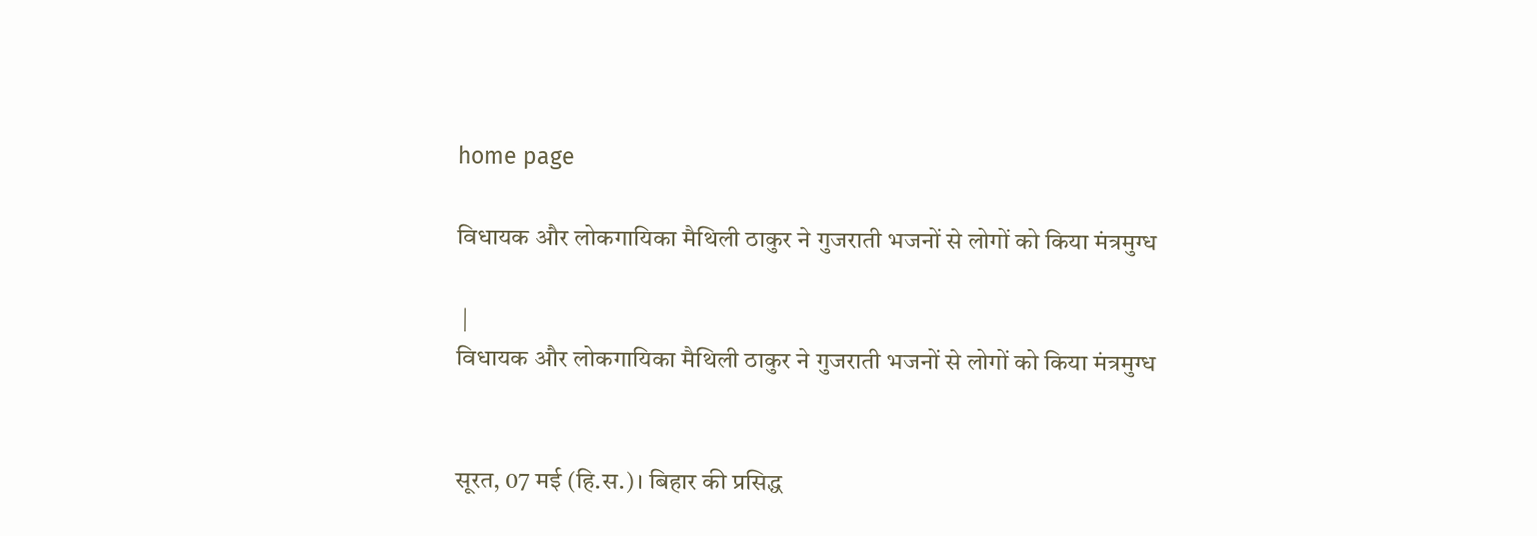home page

विधायक और लोकगायिका मैथिली ठाकुर ने गुजराती भजनों से लोगों को किया मंत्रमुग्ध

 |
विधायक और लोकगायिका मैथिली ठाकुर ने गुजराती भजनों से लोगों को किया मंत्रमुग्ध


सूरत, 07 मई (हि.स.)। बिहार की प्रसिद्ध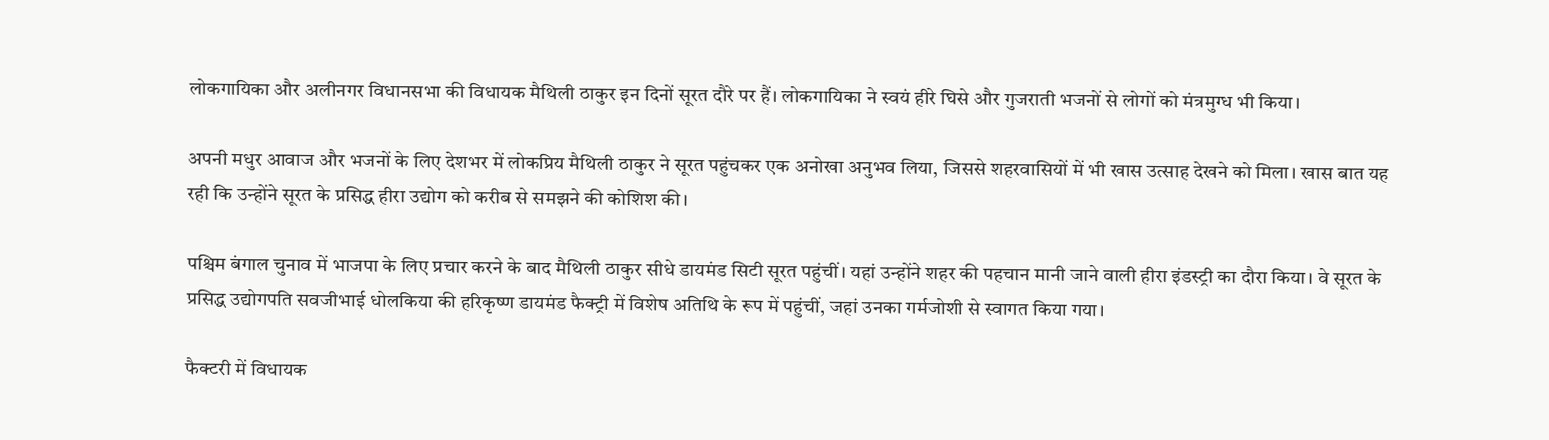लोकगायिका और अलीनगर विधानसभा की विधायक मैथिली ठाकुर इन दिनों सूरत दौरे पर हैं। लोकगायिका ने स्वयं हीरे घिसे और गुजराती भजनों से लोगों को मंत्रमुग्ध भी किया।

अपनी मधुर आवाज और भजनों के लिए देशभर में लोकप्रिय मैथिली ठाकुर ने सूरत पहुंचकर एक अनोखा अनुभव लिया, जिससे शहरवासियों में भी खास उत्साह देखने को मिला। खास बात यह रही कि उन्होंने सूरत के प्रसिद्ध हीरा उद्योग को करीब से समझने की कोशिश की।

पश्चिम बंगाल चुनाव में भाजपा के लिए प्रचार करने के बाद मैथिली ठाकुर सीधे डायमंड सिटी सूरत पहुंचीं। यहां उन्होंने शहर की पहचान मानी जाने वाली हीरा इंडस्ट्री का दौरा किया। वे सूरत के प्रसिद्ध उद्योगपति सवजीभाई धोलकिया की हरिकृष्ण डायमंड फैक्ट्री में विशेष अतिथि के रूप में पहुंचीं, जहां उनका गर्मजोशी से स्वागत किया गया।

फैक्टरी में विधायक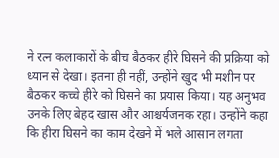ने रत्न कलाकारों के बीच बैठकर हीरे घिसने की प्रक्रिया को ध्यान से देखा। इतना ही नहीं, उन्होंने खुद भी मशीन पर बैठकर कच्चे हीरे को घिसने का प्रयास किया। यह अनुभव उनके लिए बेहद खास और आश्चर्यजनक रहा। उन्होंने कहा कि हीरा घिसने का काम देखने में भले आसान लगता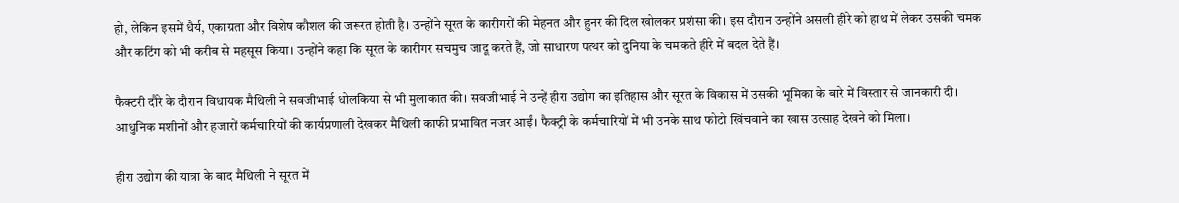हो, लेकिन इसमें धैर्य, एकाग्रता और विशेष कौशल की जरूरत होती है। उन्होंने सूरत के कारीगरों की मेहनत और हुनर की दिल खोलकर प्रशंसा की। इस दौरान उन्होंने असली हीरे को हाथ में लेकर उसकी चमक और कटिंग को भी करीब से महसूस किया। उन्होंने कहा कि सूरत के कारीगर सचमुच जादू करते हैं, जो साधारण पत्थर को दुनिया के चमकते हीरे में बदल देते हैं।

फैक्टरी दौरे के दौरान विधायक मैथिली ने सवजीभाई धोलकिया से भी मुलाकात की। सवजीभाई ने उन्हें हीरा उद्योग का इतिहास और सूरत के विकास में उसकी भूमिका के बारे में विस्तार से जानकारी दी। आधुनिक मशीनों और हजारों कर्मचारियों की कार्यप्रणाली देखकर मैथिली काफी प्रभावित नजर आईं। फैक्ट्री के कर्मचारियों में भी उनके साथ फोटो खिंचवाने का खास उत्साह देखने को मिला।

हीरा उद्योग की यात्रा के बाद मैथिली ने सूरत में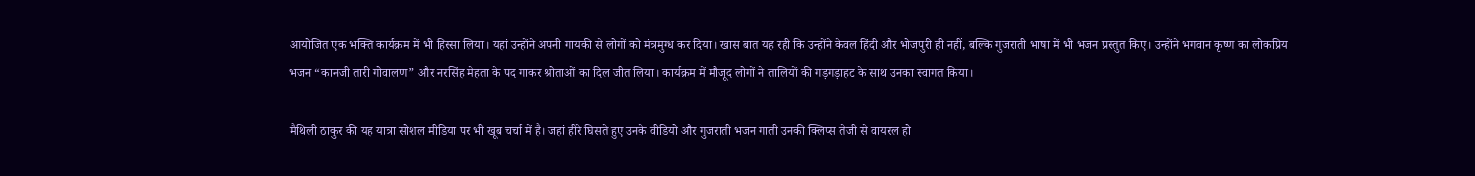आयोजित एक भक्ति कार्यक्रम में भी हिस्सा लिया। यहां उन्होंने अपनी गायकी से लोगों को मंत्रमुग्ध कर दिया। खास बात यह रही कि उन्होंने केवल हिंदी और भोजपुरी ही नहीं, बल्कि गुजराती भाषा में भी भजन प्रस्तुत किए। उन्होंने भगवान कृष्ण का लोकप्रिय भजन “कानजी तारी गोवालण” और नरसिंह मेहता के पद गाकर श्रोताओं का दिल जीत लिया। कार्यक्रम में मौजूद लोगों ने तालियों की गड़गड़ाहट के साथ उनका स्वागत किया।

मैथिली ठाकुर की यह यात्रा सोशल मीडिया पर भी खूब चर्चा में है। जहां हीरे घिसते हुए उनके वीडियो और गुजराती भजन गाती उनकी क्लिप्स तेजी से वायरल हो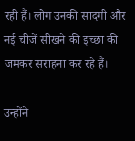रही हैं। लोग उनकी सादगी और नई चीजें सीखने की इच्छा की जमकर सराहना कर रहे हैं।

उन्होंने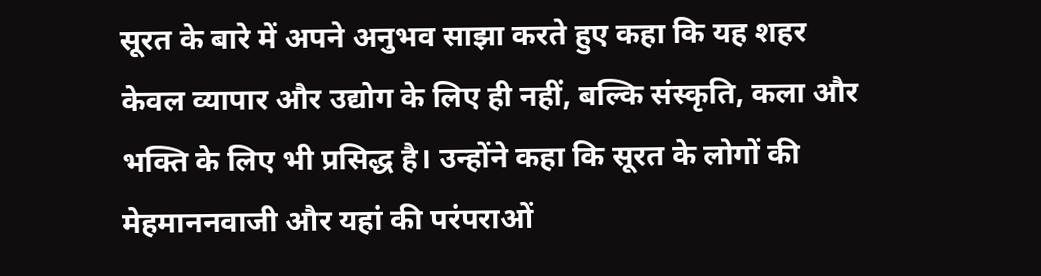सूरत के बारे में अपने अनुभव साझा करते हुए कहा कि यह शहर केवल व्यापार और उद्योग के लिए ही नहीं, बल्कि संस्कृति, कला और भक्ति के लिए भी प्रसिद्ध है। उन्होंने कहा कि सूरत के लोगों की मेहमाननवाजी और यहां की परंपराओं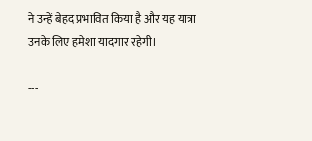ने उन्हें बेहद प्रभावित किया है और यह यात्रा उनके लिए हमेशा यादगार रहेगी।

---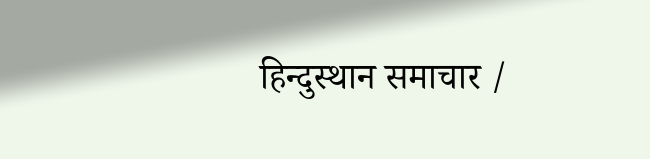हिन्दुस्थान समाचार /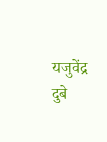यजुवेंद्र दुबे